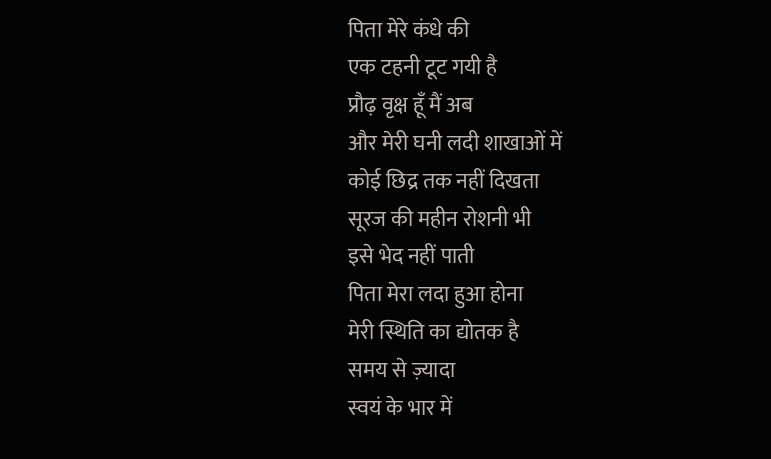पिता मेरे कंधे की
एक टहनी टूट गयी है
प्रौढ़ वृक्ष हूँ मैं अब
और मेरी घनी लदी शाखाओं में
कोई छिद्र तक नहीं दिखता
सूरज की महीन रोशनी भी
इसे भेद नहीं पाती
पिता मेरा लदा हुआ होना
मेरी स्थिति का द्योतक है
समय से ज़्यादा
स्वयं के भार में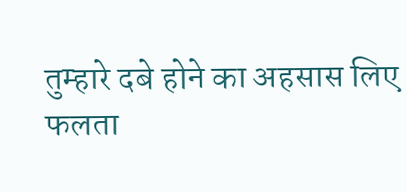तुम्हारे दबे होने का अहसास लिए
फलता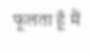फूलता हूँ मैं